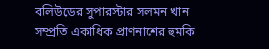বলিউডের সুপারস্টার সলমন খান সম্প্রতি একাধিক প্রাণনাশের হুমকি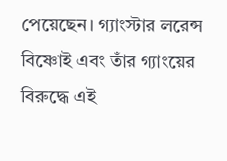পেয়েছেন। গ্যাংস্টার লরেন্স বিষ্ণোই এবং তাঁর গ্যাংয়ের বিরুদ্ধে এই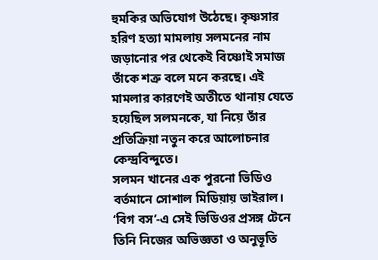হুমকির অভিযোগ উঠেছে। কৃষ্ণসার হরিণ হত্যা মামলায় সলমনের নাম জড়ানোর পর থেকেই বিষ্ণোই সমাজ তাঁকে শত্রু বলে মনে করছে। এই মামলার কারণেই অতীতে থানায় যেতে হয়েছিল সলমনকে, যা নিয়ে তাঁর প্রতিক্রিয়া নতুন করে আলোচনার কেন্দ্রবিন্দুতে।
সলমন খানের এক পুরনো ভিডিও বর্তমানে সোশাল মিডিয়ায় ভাইরাল। ‘বিগ বস’-এ সেই ভিডিওর প্রসঙ্গ টেনে তিনি নিজের অভিজ্ঞতা ও অনুভূতি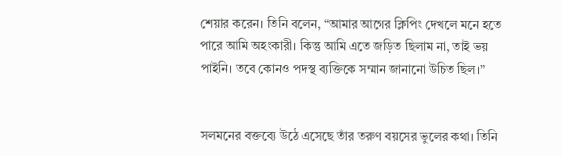শেয়ার করেন। তিনি বলেন, “আমার আগের ক্লিপিং দেখলে মনে হতে পারে আমি অহংকারী। কিন্তু আমি এতে জড়িত ছিলাম না, তাই ভয় পাইনি। তবে কোনও পদস্থ ব্যক্তিকে সম্মান জানানো উচিত ছিল।”


সলমনের বক্তব্যে উঠে এসেছে তাঁর তরুণ বয়সের ভুলের কথা। তিনি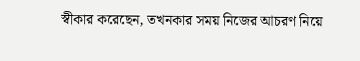স্বীকার করেছেন, তখনকার সময় নিজের আচরণ নিয়ে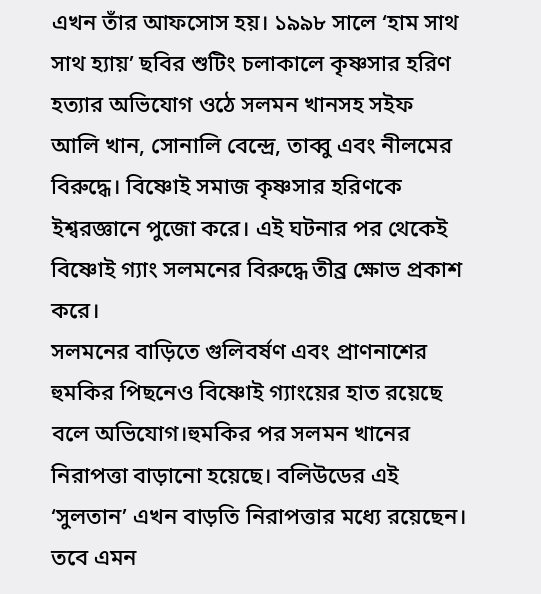এখন তাঁর আফসোস হয়। ১৯৯৮ সালে ‘হাম সাথ সাথ হ্যায়’ ছবির শুটিং চলাকালে কৃষ্ণসার হরিণ হত্যার অভিযোগ ওঠে সলমন খানসহ সইফ আলি খান, সোনালি বেন্দ্রে, তাব্বু এবং নীলমের বিরুদ্ধে। বিষ্ণোই সমাজ কৃষ্ণসার হরিণকে ইশ্বরজ্ঞানে পুজো করে। এই ঘটনার পর থেকেই বিষ্ণোই গ্যাং সলমনের বিরুদ্ধে তীব্র ক্ষোভ প্রকাশ করে।
সলমনের বাড়িতে গুলিবর্ষণ এবং প্রাণনাশের হুমকির পিছনেও বিষ্ণোই গ্যাংয়ের হাত রয়েছে বলে অভিযোগ।হুমকির পর সলমন খানের নিরাপত্তা বাড়ানো হয়েছে। বলিউডের এই ‘সুলতান’ এখন বাড়তি নিরাপত্তার মধ্যে রয়েছেন। তবে এমন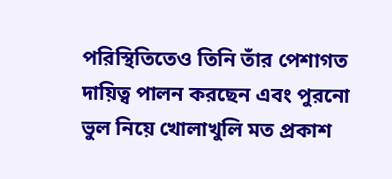পরিস্থিতিতেও তিনি তাঁর পেশাগত দায়িত্ব পালন করছেন এবং পুরনো ভুল নিয়ে খোলাখুলি মত প্রকাশ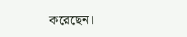করেছেন।